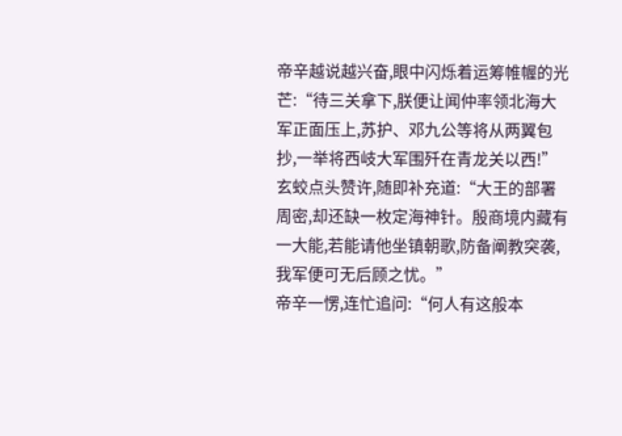帝辛越说越兴奋,眼中闪烁着运筹帷幄的光芒:“待三关拿下,朕便让闻仲率领北海大军正面压上,苏护、邓九公等将从两翼包抄,一举将西岐大军围歼在青龙关以西!”
玄蛟点头赞许,随即补充道:“大王的部署周密,却还缺一枚定海神针。殷商境内藏有一大能,若能请他坐镇朝歌,防备阐教突袭,我军便可无后顾之忧。”
帝辛一愣,连忙追问:“何人有这般本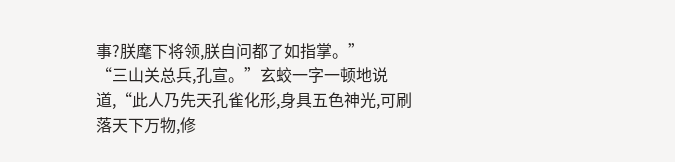事?朕麾下将领,朕自问都了如指掌。”
“三山关总兵,孔宣。”玄蛟一字一顿地说道,“此人乃先天孔雀化形,身具五色神光,可刷落天下万物,修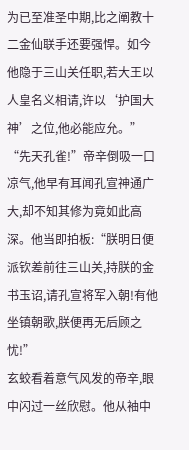为已至准圣中期,比之阐教十二金仙联手还要强悍。如今他隐于三山关任职,若大王以人皇名义相请,许以‘护国大神’之位,他必能应允。”
“先天孔雀!”帝辛倒吸一口凉气,他早有耳闻孔宣神通广大,却不知其修为竟如此高深。他当即拍板:“朕明日便派钦差前往三山关,持朕的金书玉诏,请孔宣将军入朝!有他坐镇朝歌,朕便再无后顾之忧!”
玄蛟看着意气风发的帝辛,眼中闪过一丝欣慰。他从袖中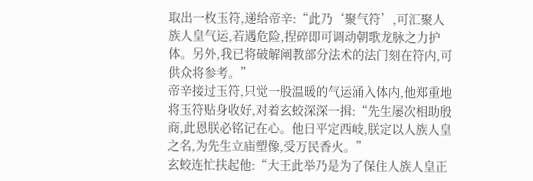取出一枚玉符,递给帝辛:“此乃‘聚气符’,可汇聚人族人皇气运,若遇危险,捏碎即可调动朝歌龙脉之力护体。另外,我已将破解阐教部分法术的法门刻在符内,可供众将参考。”
帝辛接过玉符,只觉一股温暖的气运涌入体内,他郑重地将玉符贴身收好,对着玄蛟深深一揖:“先生屡次相助殷商,此恩朕必铭记在心。他日平定西岐,朕定以人族人皇之名,为先生立庙塑像,受万民香火。”
玄蛟连忙扶起他:“大王此举乃是为了保住人族人皇正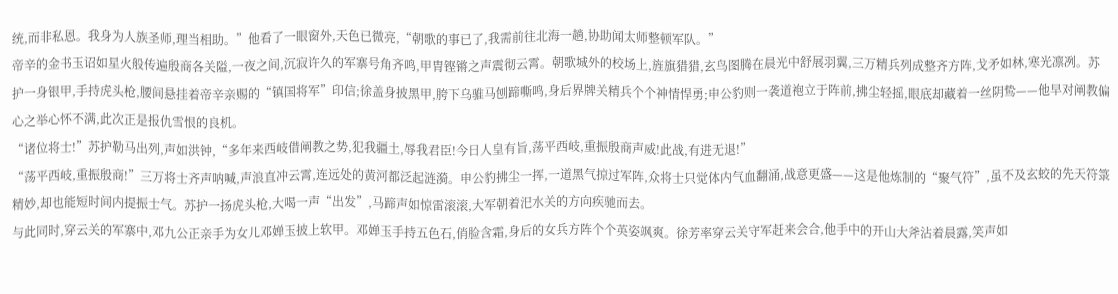统,而非私恩。我身为人族圣师,理当相助。”他看了一眼窗外,天色已微亮,“朝歌的事已了,我需前往北海一趟,协助闻太师整顿军队。”
帝辛的金书玉诏如星火般传遍殷商各关隘,一夜之间,沉寂许久的军寨号角齐鸣,甲胄铿锵之声震彻云霄。朝歌城外的校场上,旌旗猎猎,玄鸟图腾在晨光中舒展羽翼,三万精兵列成整齐方阵,戈矛如林,寒光凛冽。苏护一身银甲,手持虎头枪,腰间悬挂着帝辛亲赐的“镇国将军”印信;徐盖身披黑甲,胯下乌骓马刨蹄嘶鸣,身后界牌关精兵个个神情悍勇;申公豹则一袭道袍立于阵前,拂尘轻摇,眼底却藏着一丝阴鸷——他早对阐教偏心之举心怀不满,此次正是报仇雪恨的良机。
“诸位将士!”苏护勒马出列,声如洪钟,“多年来西岐借阐教之势,犯我疆土,辱我君臣!今日人皇有旨,荡平西岐,重振殷商声威!此战,有进无退!”
“荡平西岐,重振殷商!”三万将士齐声呐喊,声浪直冲云霄,连远处的黄河都泛起涟漪。申公豹拂尘一挥,一道黑气掠过军阵,众将士只觉体内气血翻涌,战意更盛——这是他炼制的“聚气符”,虽不及玄蛟的先天符箓精妙,却也能短时间内提振士气。苏护一扬虎头枪,大喝一声“出发”,马蹄声如惊雷滚滚,大军朝着汜水关的方向疾驰而去。
与此同时,穿云关的军寨中,邓九公正亲手为女儿邓婵玉披上软甲。邓婵玉手持五色石,俏脸含霜,身后的女兵方阵个个英姿飒爽。徐芳率穿云关守军赶来会合,他手中的开山大斧沾着晨露,笑声如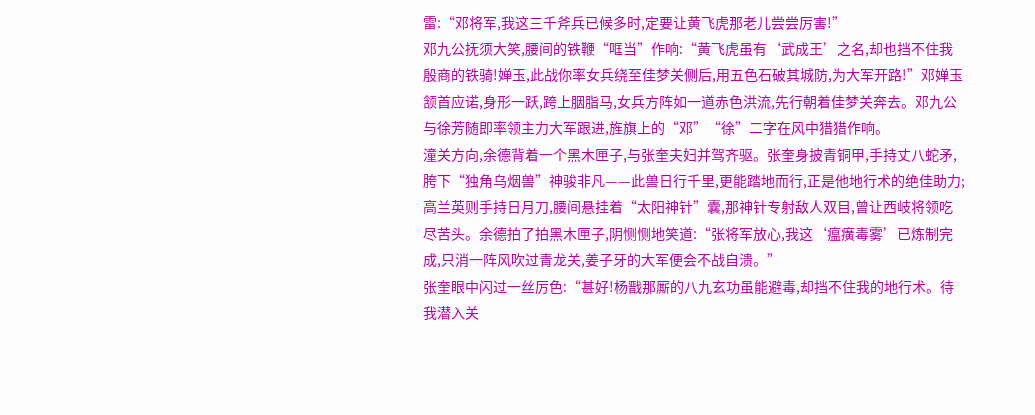雷:“邓将军,我这三千斧兵已候多时,定要让黄飞虎那老儿尝尝厉害!”
邓九公抚须大笑,腰间的铁鞭“哐当”作响:“黄飞虎虽有‘武成王’之名,却也挡不住我殷商的铁骑!婵玉,此战你率女兵绕至佳梦关侧后,用五色石破其城防,为大军开路!”邓婵玉颔首应诺,身形一跃,跨上胭脂马,女兵方阵如一道赤色洪流,先行朝着佳梦关奔去。邓九公与徐芳随即率领主力大军跟进,旌旗上的“邓”“徐”二字在风中猎猎作响。
潼关方向,余德背着一个黑木匣子,与张奎夫妇并驾齐驱。张奎身披青铜甲,手持丈八蛇矛,胯下“独角乌烟兽”神骏非凡——此兽日行千里,更能踏地而行,正是他地行术的绝佳助力;高兰英则手持日月刀,腰间悬挂着“太阳神针”囊,那神针专射敌人双目,曾让西岐将领吃尽苦头。余德拍了拍黑木匣子,阴恻恻地笑道:“张将军放心,我这‘瘟癀毒雾’已炼制完成,只消一阵风吹过青龙关,姜子牙的大军便会不战自溃。”
张奎眼中闪过一丝厉色:“甚好!杨戬那厮的八九玄功虽能避毒,却挡不住我的地行术。待我潜入关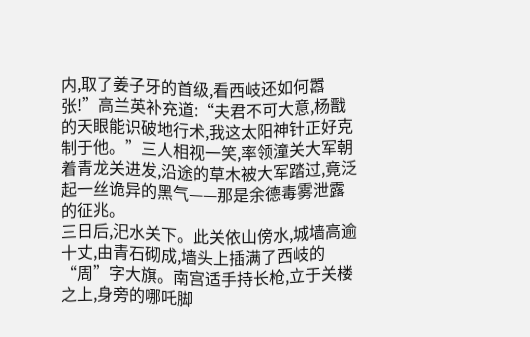内,取了姜子牙的首级,看西岐还如何嚣张!”高兰英补充道:“夫君不可大意,杨戬的天眼能识破地行术,我这太阳神针正好克制于他。”三人相视一笑,率领潼关大军朝着青龙关进发,沿途的草木被大军踏过,竟泛起一丝诡异的黑气——那是余德毒雾泄露的征兆。
三日后,汜水关下。此关依山傍水,城墙高逾十丈,由青石砌成,墙头上插满了西岐的“周”字大旗。南宫适手持长枪,立于关楼之上,身旁的哪吒脚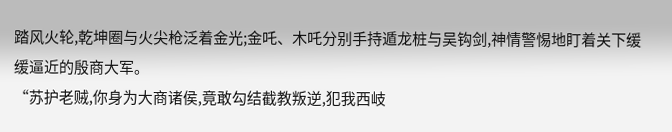踏风火轮,乾坤圈与火尖枪泛着金光;金吒、木吒分别手持遁龙桩与吴钩剑,神情警惕地盯着关下缓缓逼近的殷商大军。
“苏护老贼,你身为大商诸侯,竟敢勾结截教叛逆,犯我西岐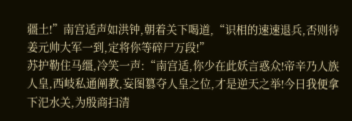疆土!”南宫适声如洪钟,朝着关下喝道,“识相的速速退兵,否则待姜元帅大军一到,定将你等碎尸万段!”
苏护勒住马缰,冷笑一声:“南宫适,你少在此妖言惑众!帝辛乃人族人皇,西岐私通阐教,妄图篡夺人皇之位,才是逆天之举!今日我便拿下汜水关,为殷商扫清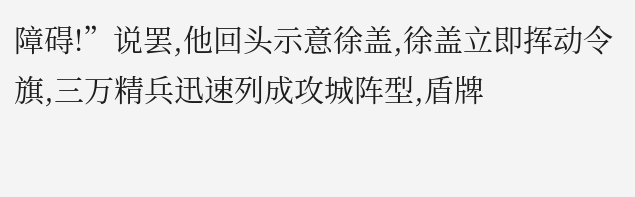障碍!”说罢,他回头示意徐盖,徐盖立即挥动令旗,三万精兵迅速列成攻城阵型,盾牌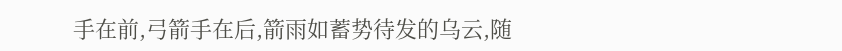手在前,弓箭手在后,箭雨如蓄势待发的乌云,随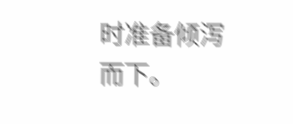时准备倾泻而下。